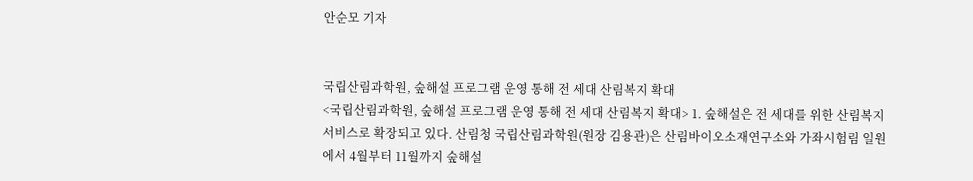안순모 기자


국립산림과학원, 숲해설 프로그램 운영 통해 전 세대 산림복지 확대
<국립산림과학원, 숲해설 프로그램 운영 통해 전 세대 산림복지 확대> 1. 숲해설은 전 세대를 위한 산림복지 서비스로 확장되고 있다. 산림청 국립산림과학원(원장 김용관)은 산림바이오소재연구소와 가좌시험림 일원에서 4월부터 11월까지 숲해설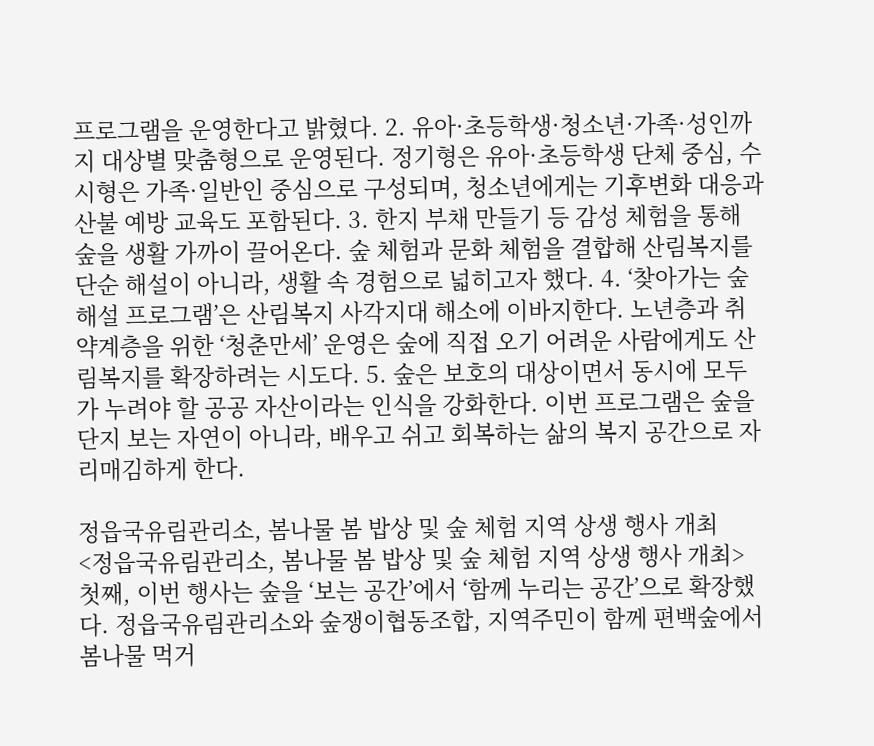프로그램을 운영한다고 밝혔다. 2. 유아·초등학생·청소년·가족·성인까지 대상별 맞춤형으로 운영된다. 정기형은 유아·초등학생 단체 중심, 수시형은 가족·일반인 중심으로 구성되며, 청소년에게는 기후변화 대응과 산불 예방 교육도 포함된다. 3. 한지 부채 만들기 등 감성 체험을 통해 숲을 생활 가까이 끌어온다. 숲 체험과 문화 체험을 결합해 산림복지를 단순 해설이 아니라, 생활 속 경험으로 넓히고자 했다. 4. ‘찾아가는 숲해설 프로그램’은 산림복지 사각지대 해소에 이바지한다. 노년층과 취약계층을 위한 ‘청춘만세’ 운영은 숲에 직접 오기 어려운 사람에게도 산림복지를 확장하려는 시도다. 5. 숲은 보호의 대상이면서 동시에 모두가 누려야 할 공공 자산이라는 인식을 강화한다. 이번 프로그램은 숲을 단지 보는 자연이 아니라, 배우고 쉬고 회복하는 삶의 복지 공간으로 자리매김하게 한다.

정읍국유림관리소, 봄나물 봄 밥상 및 숲 체험 지역 상생 행사 개최
<정읍국유림관리소, 봄나물 봄 밥상 및 숲 체험 지역 상생 행사 개최> 첫째, 이번 행사는 숲을 ‘보는 공간’에서 ‘함께 누리는 공간’으로 확장했다. 정읍국유림관리소와 숲쟁이협동조합, 지역주민이 함께 편백숲에서 봄나물 먹거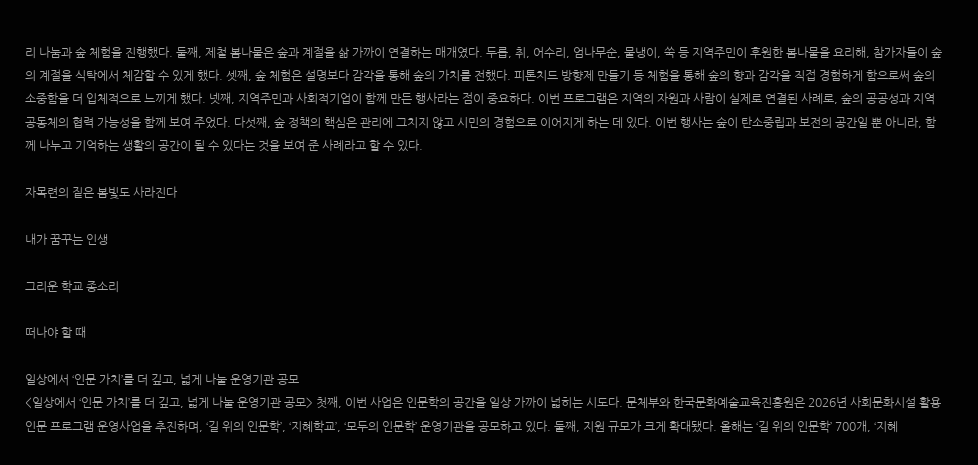리 나눔과 숲 체험을 진행했다. 둘째, 제철 봄나물은 숲과 계절을 삶 가까이 연결하는 매개였다. 두릅, 취, 어수리, 엄나무순, 물냉이, 쑥 등 지역주민이 후원한 봄나물을 요리해, 참가자들이 숲의 계절을 식탁에서 체감할 수 있게 했다. 셋째, 숲 체험은 설명보다 감각을 통해 숲의 가치를 전했다. 피톤치드 방향제 만들기 등 체험을 통해 숲의 향과 감각을 직접 경험하게 함으로써 숲의 소중함을 더 입체적으로 느끼게 했다. 넷째, 지역주민과 사회적기업이 함께 만든 행사라는 점이 중요하다. 이번 프로그램은 지역의 자원과 사람이 실제로 연결된 사례로, 숲의 공공성과 지역 공동체의 협력 가능성을 함께 보여 주었다. 다섯째, 숲 정책의 핵심은 관리에 그치지 않고 시민의 경험으로 이어지게 하는 데 있다. 이번 행사는 숲이 탄소중립과 보전의 공간일 뿐 아니라, 함께 나누고 기억하는 생활의 공간이 될 수 있다는 것을 보여 준 사례라고 할 수 있다.

자목련의 짙은 봄빛도 사라진다

내가 꿈꾸는 인생

그리운 학교 종소리

떠나야 할 때

일상에서 ‘인문 가치’를 더 깊고, 넓게 나눌 운영기관 공모
<일상에서 ‘인문 가치’를 더 깊고, 넓게 나눌 운영기관 공모> 첫째, 이번 사업은 인문학의 공간을 일상 가까이 넓히는 시도다. 문체부와 한국문화예술교육진흥원은 2026년 사회문화시설 활용 인문 프로그램 운영사업을 추진하며, ‘길 위의 인문학’, ‘지혜학교’, ‘모두의 인문학’ 운영기관을 공모하고 있다. 둘째, 지원 규모가 크게 확대됐다. 올해는 ‘길 위의 인문학’ 700개, ‘지혜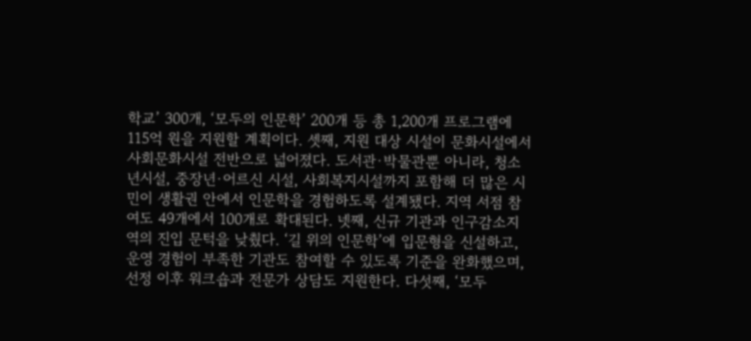학교’ 300개, ‘모두의 인문학’ 200개 등 총 1,200개 프로그램에 115억 원을 지원할 계획이다. 셋째, 지원 대상 시설이 문화시설에서 사회문화시설 전반으로 넓어졌다. 도서관·박물관뿐 아니라, 청소년시설, 중장년·어르신 시설, 사회복지시설까지 포함해 더 많은 시민이 생활권 안에서 인문학을 경험하도록 설계됐다. 지역 서점 참여도 49개에서 100개로 확대된다. 넷째, 신규 기관과 인구감소지역의 진입 문턱을 낮췄다. ‘길 위의 인문학’에 입문형을 신설하고, 운영 경험이 부족한 기관도 참여할 수 있도록 기준을 완화했으며, 선정 이후 워크숍과 전문가 상담도 지원한다. 다섯째, ‘모두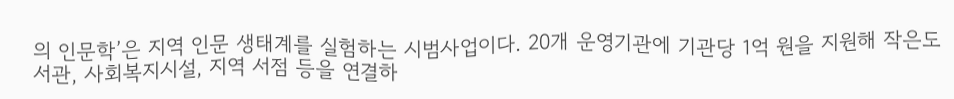의 인문학’은 지역 인문 생태계를 실험하는 시범사업이다. 20개 운영기관에 기관당 1억 원을 지원해 작은도서관, 사회복지시설, 지역 서점 등을 연결하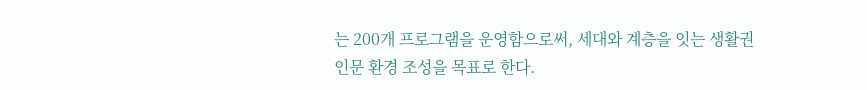는 200개 프로그램을 운영함으로써, 세대와 계층을 잇는 생활권 인문 환경 조성을 목표로 한다.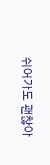쉬어가도 괜찮아